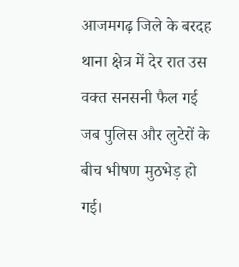आजमगढ़ जिले के बरदह थाना क्षेत्र में देर रात उस वक्त सनसनी फैल गई जब पुलिस और लुटेरों के बीच भीषण मुठभेड़ हो गई।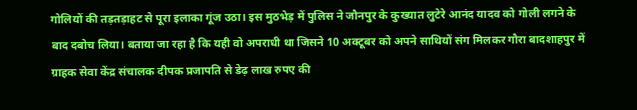गोलियों की तड़तड़ाहट से पूरा इलाका गूंज उठा। इस मुठभेड़ में पुलिस ने जौनपुर के कुख्यात लुटेरे आनंद यादव को गोली लगने के बाद दबोच लिया। बताया जा रहा है कि यही वो अपराधी था जिसने 10 अक्टूबर को अपने साथियों संग मिलकर गौरा बादशाहपुर में ग्राहक सेवा केंद्र संचालक दीपक प्रजापति से डेढ़ लाख रुपए की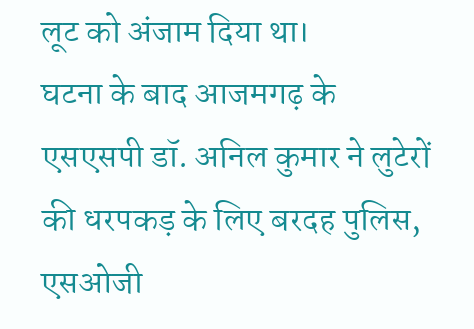लूट को अंजाम दिया था।
घटना के बाद आजमगढ़ के एसएसपी डॉ. अनिल कुमार ने लुटेरों की धरपकड़ के लिए बरदह पुलिस, एसओजी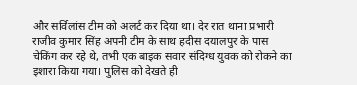और सर्विलांस टीम को अलर्ट कर दिया था। देर रात थाना प्रभारी राजीव कुमार सिंह अपनी टीम के साथ हदीस दयालपुर के पास चेकिंग कर रहे थे, तभी एक बाइक सवार संदिग्ध युवक को रोकने का इशारा किया गया। पुलिस को देखते ही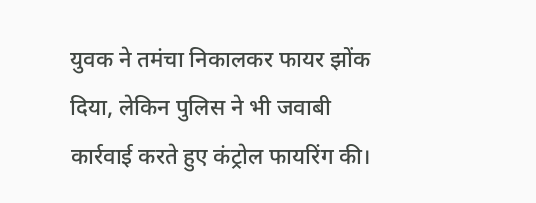युवक ने तमंचा निकालकर फायर झोंक दिया, लेकिन पुलिस ने भी जवाबी कार्रवाई करते हुए कंट्रोल फायरिंग की।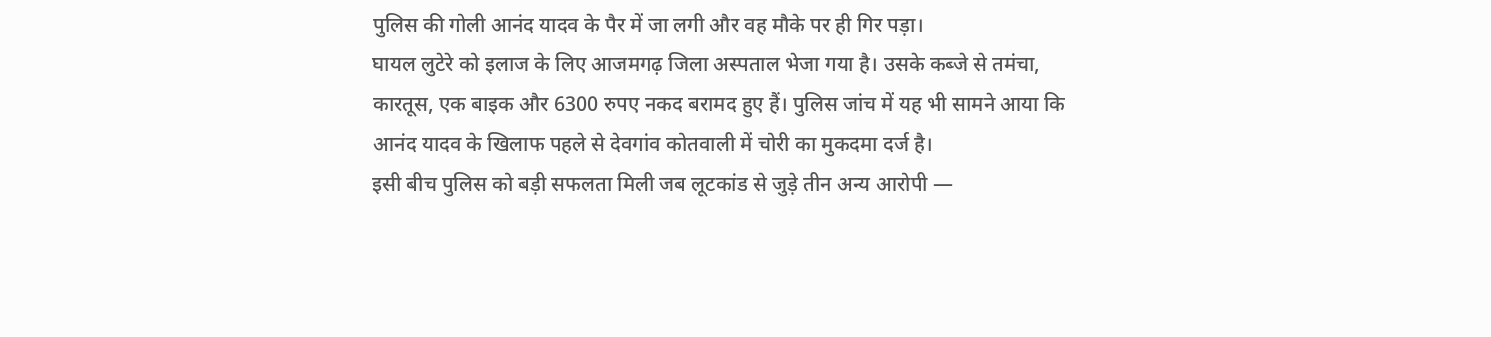पुलिस की गोली आनंद यादव के पैर में जा लगी और वह मौके पर ही गिर पड़ा।
घायल लुटेरे को इलाज के लिए आजमगढ़ जिला अस्पताल भेजा गया है। उसके कब्जे से तमंचा, कारतूस, एक बाइक और 6300 रुपए नकद बरामद हुए हैं। पुलिस जांच में यह भी सामने आया कि आनंद यादव के खिलाफ पहले से देवगांव कोतवाली में चोरी का मुकदमा दर्ज है।
इसी बीच पुलिस को बड़ी सफलता मिली जब लूटकांड से जुड़े तीन अन्य आरोपी —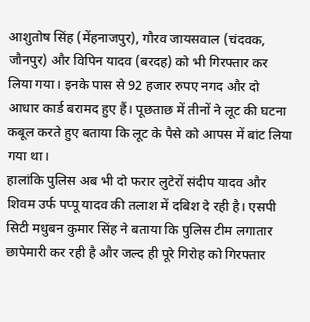आशुतोष सिंह (मेंहनाजपुर), गौरव जायसवाल (चंदवक, जौनपुर) और विपिन यादव (बरदह) को भी गिरफ्तार कर लिया गया। इनके पास से 92 हजार रुपए नगद और दो आधार कार्ड बरामद हुए हैं। पूछताछ में तीनों ने लूट की घटना कबूल करते हुए बताया कि लूट के पैसे को आपस में बांट लिया गया था।
हालांकि पुलिस अब भी दो फरार लुटेरों संदीप यादव और शिवम उर्फ पप्पू यादव की तलाश में दबिश दे रही है। एसपी सिटी मधुबन कुमार सिंह ने बताया कि पुलिस टीम लगातार छापेमारी कर रही है और जल्द ही पूरे गिरोह को गिरफ्तार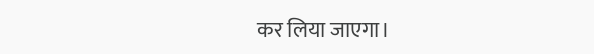कर लिया जाएगा।